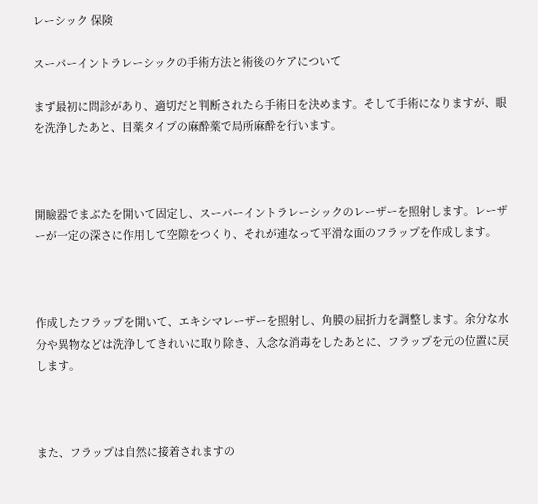レーシック 保険

スーパーイントラレーシックの手術方法と術後のケアについて

まず最初に問診があり、適切だと判断されたら手術日を決めます。そして手術になりますが、眼を洗浄したあと、目薬タイプの麻酔薬で局所麻酔を行います。



開瞼器でまぶたを開いて固定し、スーパーイントラレーシックのレーザーを照射します。レーザーが一定の深さに作用して空隙をつくり、それが連なって平滑な面のフラップを作成します。



作成したフラップを開いて、エキシマレーザーを照射し、角膜の屈折力を調整します。余分な水分や異物などは洗浄してきれいに取り除き、入念な消毒をしたあとに、フラップを元の位置に戻します。



また、フラップは自然に接着されますの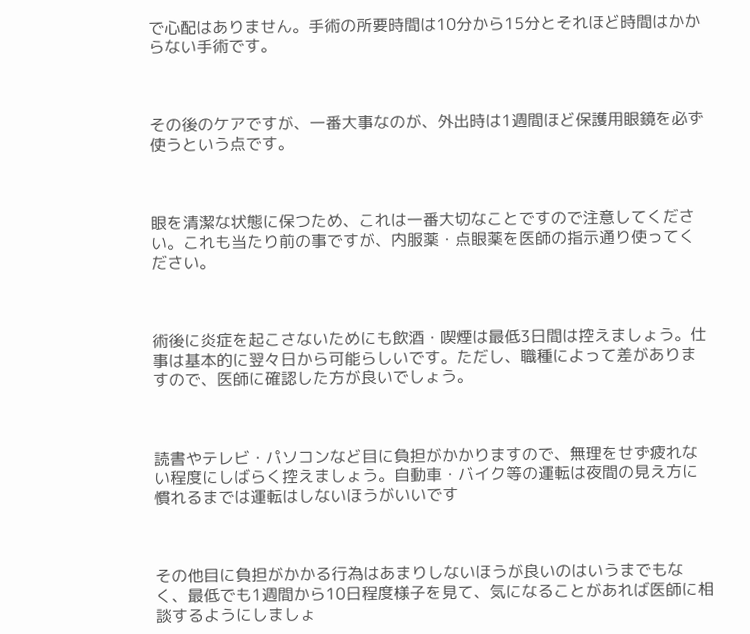で心配はありません。手術の所要時間は10分から15分とそれほど時間はかからない手術です。



その後のケアですが、一番大事なのが、外出時は1週間ほど保護用眼鏡を必ず使うという点です。



眼を清潔な状態に保つため、これは一番大切なことですので注意してください。これも当たり前の事ですが、内服薬・点眼薬を医師の指示通り使ってください。



術後に炎症を起こさないためにも飲酒・喫煙は最低3日間は控えましょう。仕事は基本的に翌々日から可能らしいです。ただし、職種によって差がありますので、医師に確認した方が良いでしょう。



読書やテレビ・パソコンなど目に負担がかかりますので、無理をせず疲れない程度にしばらく控えましょう。自動車・バイク等の運転は夜間の見え方に慣れるまでは運転はしないほうがいいです



その他目に負担がかかる行為はあまりしないほうが良いのはいうまでもなく、最低でも1週間から10日程度様子を見て、気になることがあれば医師に相談するようにしましょ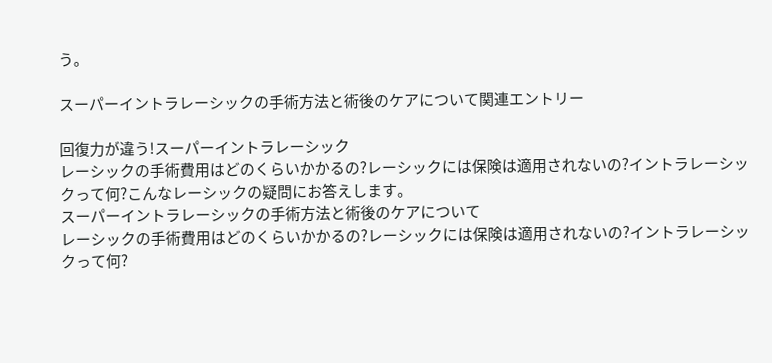う。

スーパーイントラレーシックの手術方法と術後のケアについて関連エントリー

回復力が違う!スーパーイントラレーシック
レーシックの手術費用はどのくらいかかるの?レーシックには保険は適用されないの?イントラレーシックって何?こんなレーシックの疑問にお答えします。
スーパーイントラレーシックの手術方法と術後のケアについて
レーシックの手術費用はどのくらいかかるの?レーシックには保険は適用されないの?イントラレーシックって何?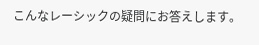こんなレーシックの疑問にお答えします。